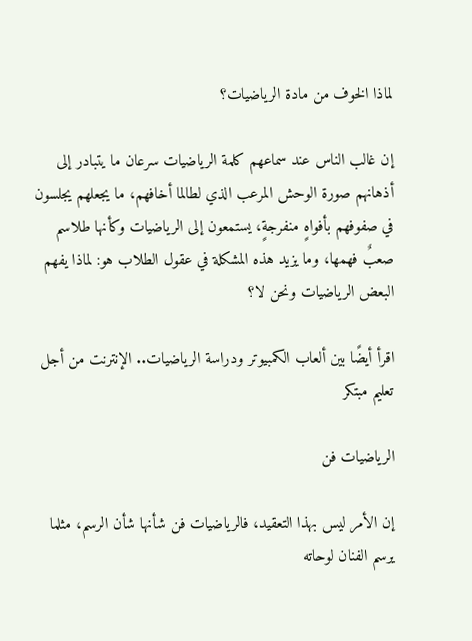لماذا الخوف من مادة الرياضيات؟

إن غالب الناس عند سماعهم كلمة الرياضيات سرعان ما يتبادر إلى أذهانهم صورة الوحش المرعب الذي لطالما أخافهم، ما يجعلهم يجلسون في صفوفهم بأفواهٍ منفرجةٍ، يستمعون إلى الرياضيات وكأنها طلاسم صعبٌ فهمها، وما يزيد هذه المشكلة في عقول الطلاب هو: لماذا يفهم البعض الرياضيات ونحن لا؟

اقرأ أيضًا بين ألعاب الكمبيوتر ودراسة الرياضيات.. الإنترنت من أجل تعليم مبتكر

الرياضيات فن

إن الأمر ليس بهذا التعقيد، فالرياضيات فن شأنها شأن الرسم، مثلما يرسم الفنان لوحاته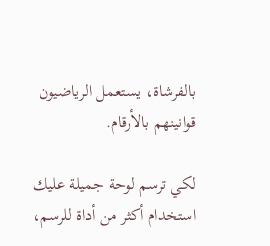بالفرشاة، يستعمل الرياضيون قوانينهم بالأرقام.

لكي ترسم لوحة جميلة عليك استخدام أكثر من أداة للرسم،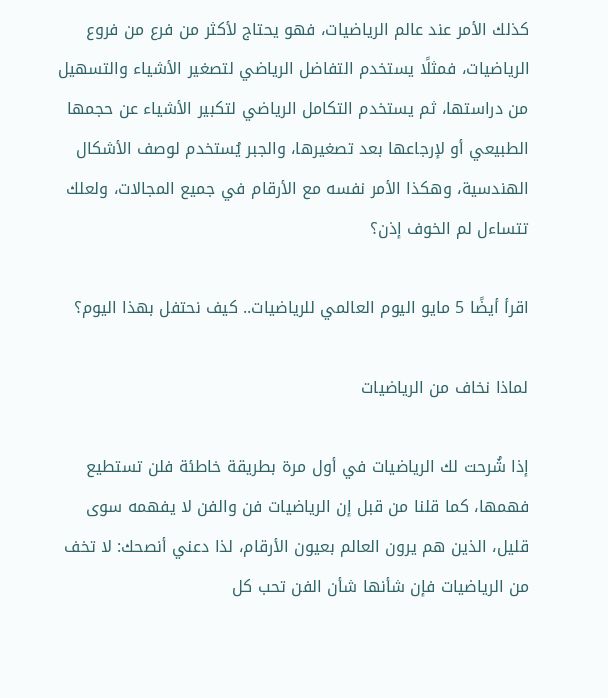كذلك الأمر عند عالم الرياضيات، فهو يحتاج لأكثر من فرع من فروع الرياضيات، فمثلًا يستخدم التفاضل الرياضي لتصغير الأشياء والتسهيل من دراستها، ثم يستخدم التكامل الرياضي لتكبير الأشياء عن حجمها الطبيعي أو لإرجاعها بعد تصغيرها، والجبر يُستخدم لوصف الأشكال الهندسية، وهكذا الأمر نفسه مع الأرقام في جميع المجالات، ولعلك تتساءل لم الخوف إذن؟

اقرأ أيضًا 5 مايو اليوم العالمي للرياضيات.. كيف نحتفل بهذا اليوم؟

لماذا نخاف من الرياضيات

إذا شُرحت لك الرياضيات في أول مرة بطريقة خاطئة فلن تستطيع فهمها، كما قلنا من قبل إن الرياضيات فن والفن لا يفهمه سوى قليل، الذين هم يرون العالم بعيون الأرقام، لذا دعني أنصحك: لا تخف من الرياضيات فإن شأنها شأن الفن تحب كل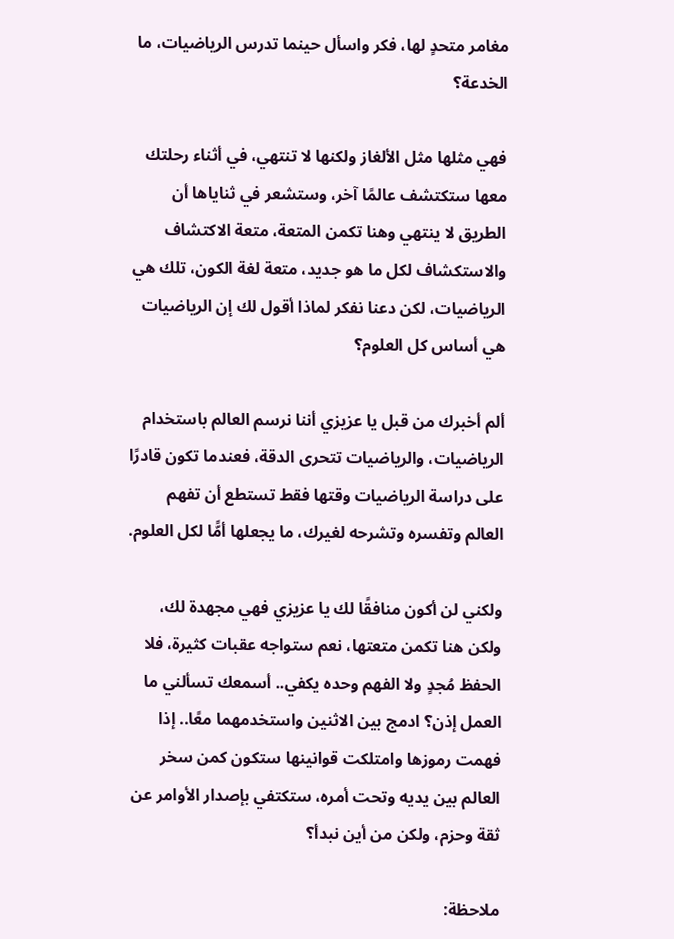مغامر متحدٍ لها، فكر واسأل حينما تدرس الرياضيات، ما الخدعة؟

فهي مثلها مثل الألغاز ولكنها لا تنتهي، في أثناء رحلتك معها ستكتشف عالمًا آخر، وستشعر في ثناياها أن الطريق لا ينتهي وهنا تكمن المتعة، متعة الاكتشاف والاستكشاف لكل ما هو جديد، متعة لغة الكون، تلك هي الرياضيات، لكن دعنا نفكر لماذا أقول لك إن الرياضيات هي أساس كل العلوم؟

ألم أخبرك من قبل يا عزيزي أننا نرسم العالم باستخدام الرياضيات، والرياضيات تتحرى الدقة، فعندما تكون قادرًا على دراسة الرياضيات وقتها فقط تستطع أن تفهم العالم وتفسره وتشرحه لغيرك، ما يجعلها أمًّا لكل العلوم.

ولكني لن أكون منافقًا لك يا عزيزي فهي مجهدة لك، ولكن هنا تكمن متعتها، نعم ستواجه عقبات كثيرة، فلا الحفظ مُجدٍ ولا الفهم وحده يكفي.. أسمعك تسألني ما العمل إذن؟ ادمج بين الاثنين واستخدمهما معًا.. إذا فهمت رموزها وامتلكت قوانينها ستكون كمن سخر العالم بين يديه وتحت أمره، ستكتفي بإصدار الأوامر عن ثقة وحزم، ولكن من أين نبدأ؟

ملاحظة: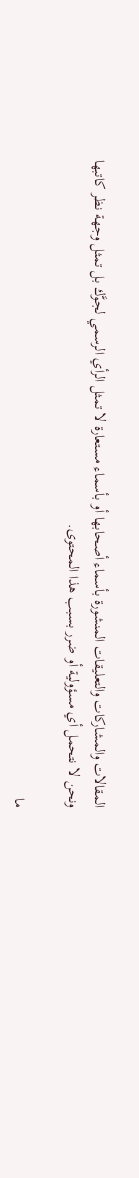المقالات والمشاركات والتعليقات المنشورة بأسماء أصحابها أو بأسماء مستعارة لا تمثل الرأي الرسمي لجوَّك بل تمثل وجهة نظر كاتبها ونحن لا نتحمل أي مسؤولية أو ضرر بسبب هذا المحتوى.

ما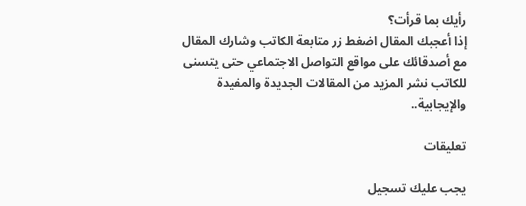رأيك بما قرأت؟
إذا أعجبك المقال اضغط زر متابعة الكاتب وشارك المقال مع أصدقائك على مواقع التواصل الاجتماعي حتى يتسنى للكاتب نشر المزيد من المقالات الجديدة والمفيدة والإيجابية..

تعليقات

يجب عليك تسجيل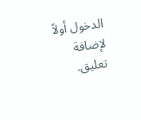الدخول أولاً لإضافة تعليق.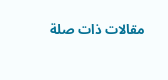مقالات ذات صلة